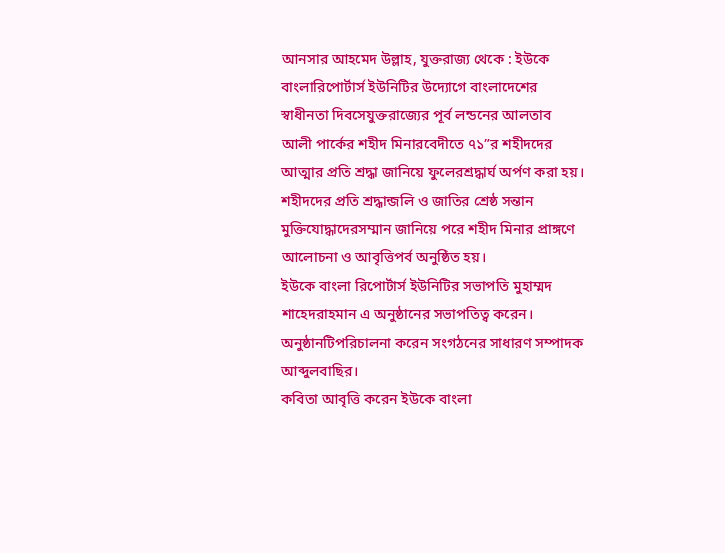আনসার আহমেদ উল্লাহ, যুক্তরাজ্য থেকে : ইউকে বাংলারিপোর্টার্স ইউনিটির উদ্যোগে বাংলাদেশের স্বাধীনতা দিবসেযুক্তরাজ্যের পূর্ব লন্ডনের আলতাব আলী পার্কের শহীদ মিনারবেদীতে ৭১”র শহীদদের আত্মার প্রতি শ্রদ্ধা জানিয়ে ফুলেরশ্রদ্ধার্ঘ অর্পণ করা হয়।
শহীদদের প্রতি শ্রদ্ধান্জলি ও জাতির শ্রেষ্ঠ সন্তান মুক্তিযোদ্ধাদেরসম্মান জানিয়ে পরে শহীদ মিনার প্রাঙ্গণে আলোচনা ও আবৃত্তিপর্ব অনুষ্ঠিত হয়।
ইউকে বাংলা রিপোর্টার্স ইউনিটির সভাপতি মুহাম্মদ শাহেদরাহমান এ অনুষ্ঠানের সভাপতিত্ব করেন। অনুষ্ঠানটিপরিচালনা করেন সংগঠনের সাধারণ সম্পাদক আব্দুলবাছির।
কবিতা আবৃত্তি করেন ইউকে বাংলা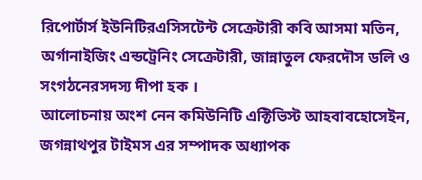রিপোর্টার্স ইউনিটিরএসিসটেন্ট সেক্রেটারী কবি আসমা মতিন, অর্গানাইজিং এন্ডট্রেনিং সেক্রেটারী, জান্নাতুল ফেরদৌস ডলি ও সংগঠনেরসদস্য দীপা হক ।
আলোচনায় অংশ নেন কমিউনিটি এক্টিভিস্ট আহবাবহোসেইন, জগন্নাথপুর টাইমস এর সম্পাদক অধ্যাপক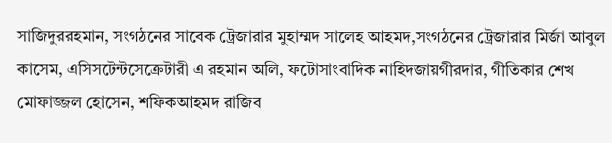সাজিদুররহমান, সংগঠনের সাবেক ট্রেজারার মুহাম্মদ সালেহ আহমদ,সংগঠনের ট্রেজারার মির্জা আবুল কাসেম, এসিসটেন্টসেক্রেটারী এ রহমান অলি, ফটোসাংবাদিক নাহিদজায়গীরদার, গীতিকার শেখ মোফাজ্জল হোসেন, শফিকআহমদ রাজিব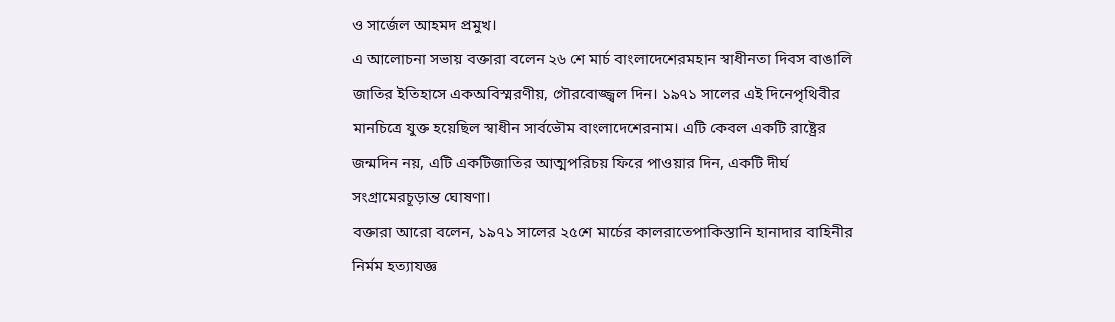ও সার্জেল আহমদ প্রমুখ।
এ আলোচনা সভায় বক্তারা বলেন ২৬ শে মার্চ বাংলাদেশেরমহান স্বাধীনতা দিবস বাঙালি জাতির ইতিহাসে একঅবিস্মরণীয়, গৌরবোজ্জ্বল দিন। ১৯৭১ সালের এই দিনেপৃথিবীর মানচিত্রে যুক্ত হয়েছিল স্বাধীন সার্বভৌম বাংলাদেশেরনাম। এটি কেবল একটি রাষ্ট্রের জন্মদিন নয়, এটি একটিজাতির আত্মপরিচয় ফিরে পাওয়ার দিন, একটি দীর্ঘ সংগ্রামেরচূড়ান্ত ঘোষণা।
বক্তারা আরো বলেন, ১৯৭১ সালের ২৫শে মার্চের কালরাতেপাকিস্তানি হানাদার বাহিনীর নির্মম হত্যাযজ্ঞ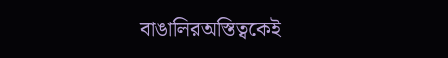বাঙালিরঅস্তিত্বকেই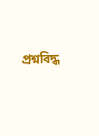প্রশ্নবিদ্ধ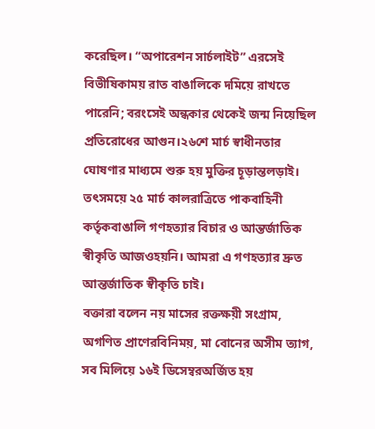করেছিল। “অপারেশন সার্চলাইট” এরসেই বিভীষিকাময় রাত বাঙালিকে দমিয়ে রাখতে পারেনি; বরংসেই অন্ধকার থেকেই জন্ম নিয়েছিল প্রতিরোধের আগুন।২৬শে মার্চ স্বাধীনতার ঘোষণার মাধ্যমে শুরু হয় মুক্তির চূড়ান্তলড়াই। তৎসময়ে ২৫ মার্চ কালরাত্রিতে পাকবাহিনী কর্তৃকবাঙালি গণহত্যার বিচার ও আন্তর্জাতিক স্বীকৃতি আজওহয়নি। আমরা এ গণহত্যার দ্রুত আন্তর্জাতিক স্বীকৃতি চাই।
বক্তারা বলেন নয় মাসের রক্তক্ষয়ী সংগ্রাম, অগণিত প্রাণেরবিনিময়, মা বোনের অসীম ত্যাগ, সব মিলিয়ে ১৬ই ডিসেম্বরঅর্জিত হয়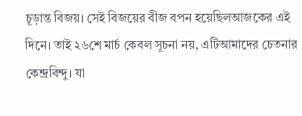চূড়ান্ত বিজয়। সেই বিজয়ের বীজ বপন হয়েছিলআজকের এই দিনে। তাই ২৬শে মার্চ কেবল সূচনা নয়, এটিআমাদের চেতনার কেন্দ্রবিন্দু। যা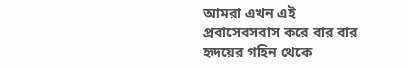আমরা এখন এই প্রবাসেবসবাস করে বার বার হৃদয়ের গহিন থেকে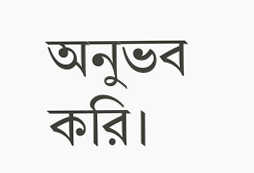অনুভব করি।